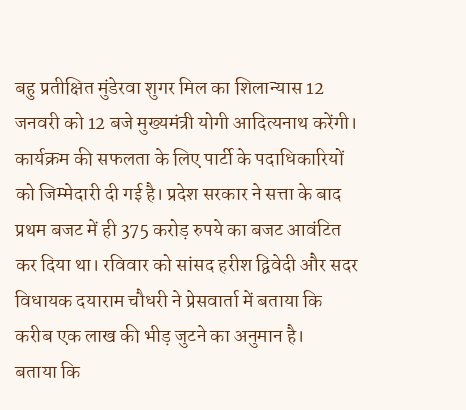बहु प्रतीक्षित मुंडेरवा शुगर मिल का शिलान्यास 12 जनवरी को 12 बजे मुख्यमंत्री योगी आदित्यनाथ करेंगी। कार्यक्रम की सफलता के लिए पार्टी के पदाधिकारियों को जिम्मेदारी दी गई है। प्रदेश सरकार ने सत्ता के बाद प्रथम बजट में ही 375 करोड़ रुपये का बजट आवंटित कर दिया था। रविवार को सांसद हरीश द्विवेदी और सदर विधायक दयाराम चौधरी ने प्रेसवार्ता में बताया कि करीब एक लाख की भीड़ जुटने का अनुमान है।
बताया कि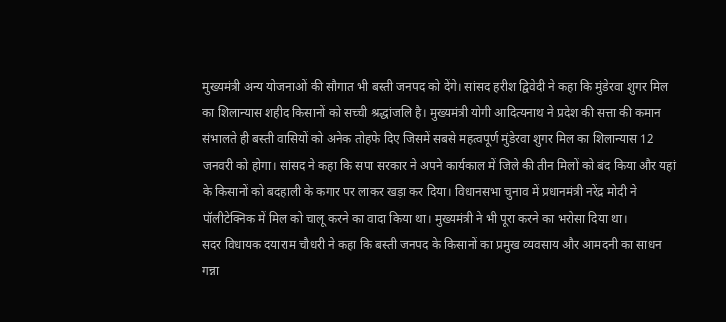मुख्यमंत्री अन्य योजनाओं की सौगात भी बस्ती जनपद को देंगे। सांसद हरीश द्विवेदी ने कहा कि मुंडेरवा शुगर मिल का शिलान्यास शहीद किसानों को सच्ची श्रद्धांजलि है। मुख्यमंत्री योगी आदित्यनाथ ने प्रदेश की सत्ता की कमान संभालते ही बस्ती वासियों को अनेक तोहफे दिए जिसमें सबसे महत्वपूर्ण मुंडेरवा शुगर मिल का शिलान्यास 12 जनवरी को होगा। सांसद ने कहा कि सपा सरकार ने अपने कार्यकाल में जिले की तीन मिलों को बंद किया और यहां के किसानों को बदहाली के कगार पर लाकर खड़ा कर दिया। विधानसभा चुनाव में प्रधानमंत्री नरेंद्र मोदी ने पॉलीटेक्निक में मिल को चालू करने का वादा किया था। मुख्यमंत्री ने भी पूरा करने का भरोसा दिया था।
सदर विधायक दयाराम चौधरी ने कहा कि बस्ती जनपद के किसानों का प्रमुख व्यवसाय और आमदनी का साधन गन्ना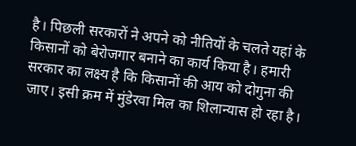है। पिछली सरकारों ने अपने को नीतियों के चलते यहां के किसानों को बेरोजगार बनाने का कार्य किया है। हमारी सरकार का लक्ष्य है कि किसानों की आय को दोगुना की जाए। इसी क्रम में मुंडेरवा मिल का शिलान्यास हो रहा है।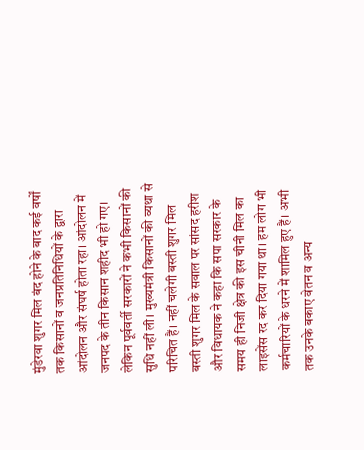मुंडेरवा शुगर मिल बंद होने के बाद कई वर्षों तक किसानों व जनप्रतिनिधियों के द्वारा आंदोलन और संघर्ष होता रहा। आंदोलन में जनपद के तीन किसान शहीद भी हो गए। लेकिन पूर्ववर्ती सरकारों ने कभी किसानों की सुधि नहीं ली। मुख्यमंत्री किसानों की व्यथा से परिचित हैं। नहीं चलेगी बस्ती शुगर मिल
बस्ती शुगर मिल के सवाल पर सांसद हरीश और विधायक ने कहा कि सपा सरकार के समय ही निजी क्षेत्र की इस चीनी मिल का लाइसेंस रद कर दिया गया था। हम लोग भी कर्मचारियों के धरने में शामिल हुए हैं। अभी तक उनके बकाए वेतन व अन्य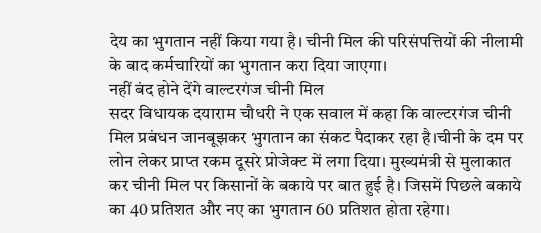देय का भुगतान नहीं किया गया है। चीनी मिल की परिसंपत्तियों की नीलामी के बाद कर्मचारियों का भुगतान करा दिया जाएगा।
नहीं बंद होने देंगे वाल्टरगंज चीनी मिल
सदर विधायक दयाराम चौधरी ने एक सवाल में कहा कि वाल्टरगंज चीनी मिल प्रबंधन जानबूझकर भुगतान का संकट पैदाकर रहा है।चीनी के दम पर लोन लेकर प्राप्त रकम दूसरे प्रोजेक्ट में लगा दिया। मुख्यमंत्री से मुलाकात कर चीनी मिल पर किसानों के बकाये पर बात हुई है। जिसमें पिछले बकाये का 40 प्रतिशत और नए का भुगतान 60 प्रतिशत होता रहेगा।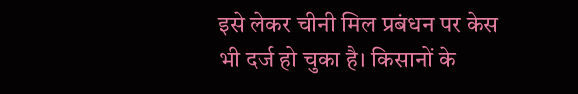इसे लेकर चीनी मिल प्रबंधन पर केस भी दर्ज हो चुका है। किसानों के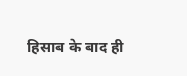हिसाब के बाद ही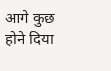आगे कुछ होने दिया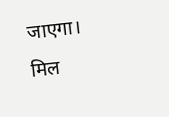जाएगा। मिल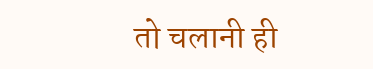तो चलानी ही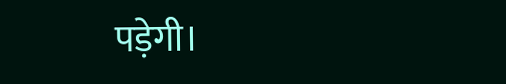पड़ेगी।